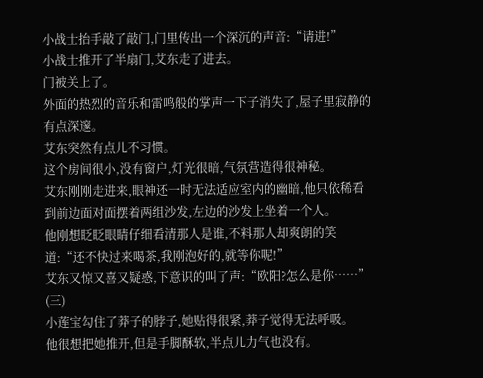小战士抬手敲了敲门,门里传出一个深沉的声音:“请进!”
小战士推开了半扇门,艾东走了进去。
门被关上了。
外面的热烈的音乐和雷鸣般的掌声一下子消失了,屋子里寂静的有点深邃。
艾东突然有点儿不习惯。
这个房间很小,没有窗户,灯光很暗,气氛营造得很神秘。
艾东刚刚走进来,眼神还一时无法适应室内的幽暗,他只依稀看到前边面对面摆着两组沙发,左边的沙发上坐着一个人。
他刚想眨眨眼睛仔细看清那人是谁,不料那人却爽朗的笑道:“还不快过来喝茶,我刚泡好的,就等你呢!”
艾东又惊又喜又疑惑,下意识的叫了声:“欧阳?怎么是你……”
(三)
小莲宝勾住了莽子的脖子,她贴得很紧,莽子觉得无法呼吸。
他很想把她推开,但是手脚酥软,半点儿力气也没有。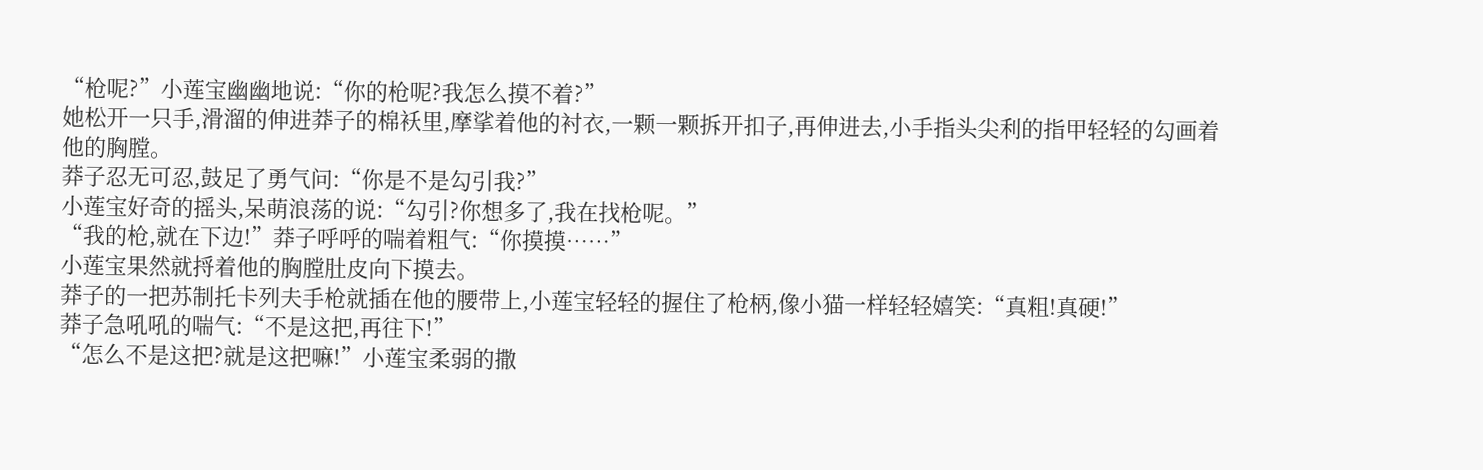“枪呢?”小莲宝幽幽地说:“你的枪呢?我怎么摸不着?”
她松开一只手,滑溜的伸进莽子的棉袄里,摩挲着他的衬衣,一颗一颗拆开扣子,再伸进去,小手指头尖利的指甲轻轻的勾画着他的胸膛。
莽子忍无可忍,鼓足了勇气问:“你是不是勾引我?”
小莲宝好奇的摇头,呆萌浪荡的说:“勾引?你想多了,我在找枪呢。”
“我的枪,就在下边!”莽子呼呼的喘着粗气:“你摸摸……”
小莲宝果然就捋着他的胸膛肚皮向下摸去。
莽子的一把苏制托卡列夫手枪就插在他的腰带上,小莲宝轻轻的握住了枪柄,像小猫一样轻轻嬉笑:“真粗!真硬!”
莽子急吼吼的喘气:“不是这把,再往下!”
“怎么不是这把?就是这把嘛!”小莲宝柔弱的撒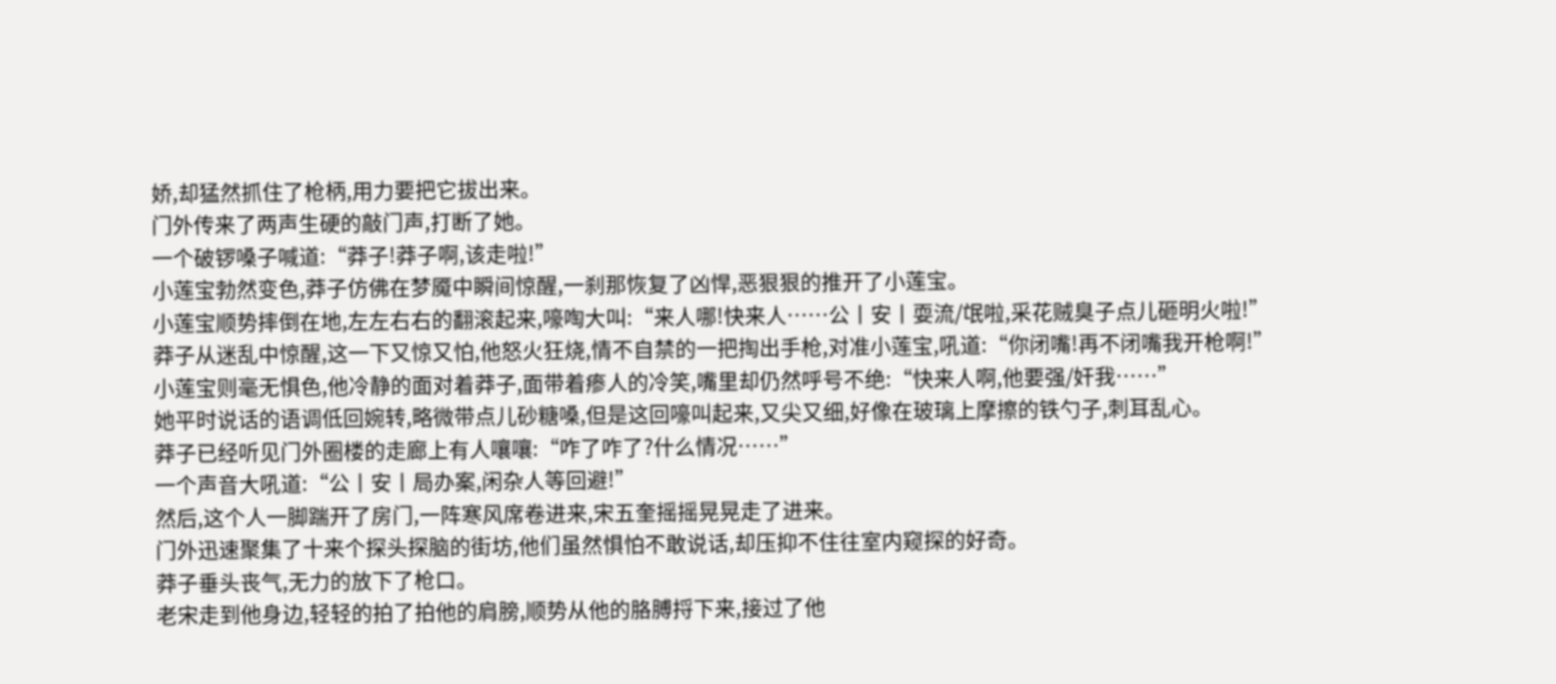娇,却猛然抓住了枪柄,用力要把它拔出来。
门外传来了两声生硬的敲门声,打断了她。
一个破锣嗓子喊道:“莽子!莽子啊,该走啦!”
小莲宝勃然变色,莽子仿佛在梦魇中瞬间惊醒,一刹那恢复了凶悍,恶狠狠的推开了小莲宝。
小莲宝顺势摔倒在地,左左右右的翻滚起来,嚎啕大叫:“来人哪!快来人……公丨安丨耍流/氓啦,采花贼臭子点儿砸明火啦!”
莽子从迷乱中惊醒,这一下又惊又怕,他怒火狂烧,情不自禁的一把掏出手枪,对准小莲宝,吼道:“你闭嘴!再不闭嘴我开枪啊!”
小莲宝则毫无惧色,他冷静的面对着莽子,面带着瘆人的冷笑,嘴里却仍然呼号不绝:“快来人啊,他要强/奸我……”
她平时说话的语调低回婉转,略微带点儿砂糖嗓,但是这回嚎叫起来,又尖又细,好像在玻璃上摩擦的铁勺子,刺耳乱心。
莽子已经听见门外圈楼的走廊上有人嚷嚷:“咋了咋了?什么情况……”
一个声音大吼道:“公丨安丨局办案,闲杂人等回避!”
然后,这个人一脚踹开了房门,一阵寒风席卷进来,宋五奎摇摇晃晃走了进来。
门外迅速聚集了十来个探头探脑的街坊,他们虽然惧怕不敢说话,却压抑不住往室内窥探的好奇。
莽子垂头丧气,无力的放下了枪口。
老宋走到他身边,轻轻的拍了拍他的肩膀,顺势从他的胳膊捋下来,接过了他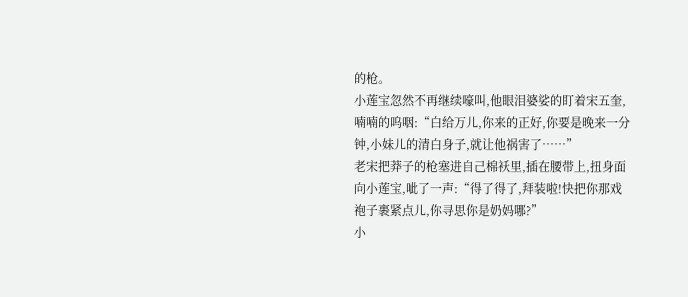的枪。
小莲宝忽然不再继续嚎叫,他眼泪婆娑的盯着宋五奎,喃喃的呜咽:“白给万儿,你来的正好,你要是晚来一分钟,小妹儿的清白身子,就让他祸害了……”
老宋把莽子的枪塞进自己棉袄里,插在腰带上,扭身面向小莲宝,呲了一声:“得了得了,拜装啦!快把你那戏袍子裹紧点儿,你寻思你是奶妈哪?”
小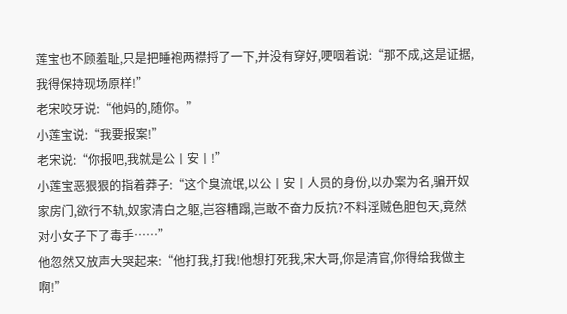莲宝也不顾羞耻,只是把睡袍两襟捋了一下,并没有穿好,哽咽着说:“那不成,这是证据,我得保持现场原样!”
老宋咬牙说:“他妈的,随你。”
小莲宝说:“我要报案!”
老宋说:“你报吧,我就是公丨安丨!”
小莲宝恶狠狠的指着莽子:“这个臭流氓,以公丨安丨人员的身份,以办案为名,骗开奴家房门,欲行不轨,奴家清白之躯,岂容糟蹋,岂敢不奋力反抗?不料淫贼色胆包天,竟然对小女子下了毒手……”
他忽然又放声大哭起来:“他打我,打我!他想打死我,宋大哥,你是清官,你得给我做主啊!”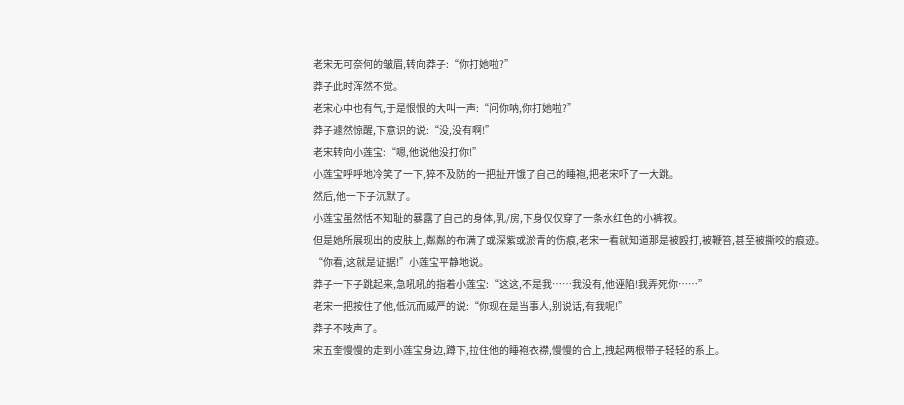老宋无可奈何的皱眉,转向莽子:“你打她啦?”
莽子此时浑然不觉。
老宋心中也有气,于是恨恨的大叫一声:“问你呐,你打她啦?”
莽子遽然惊醒,下意识的说:“没,没有啊!”
老宋转向小莲宝:“嗯,他说他没打你!”
小莲宝呼呼地冷笑了一下,猝不及防的一把扯开饿了自己的睡袍,把老宋吓了一大跳。
然后,他一下子沉默了。
小莲宝虽然恬不知耻的暴露了自己的身体,乳/房,下身仅仅穿了一条水红色的小裤衩。
但是她所展现出的皮肤上,粼粼的布满了或深紫或淤青的伤痕,老宋一看就知道那是被殴打,被鞭笞,甚至被撕咬的痕迹。
“你看,这就是证据!”小莲宝平静地说。
莽子一下子跳起来,急吼吼的指着小莲宝:“这这,不是我……我没有,他诬陷!我弄死你……”
老宋一把按住了他,低沉而威严的说:“你现在是当事人,别说话,有我呢!”
莽子不吱声了。
宋五奎慢慢的走到小莲宝身边,蹲下,拉住他的睡袍衣襟,慢慢的合上,拽起两根带子轻轻的系上。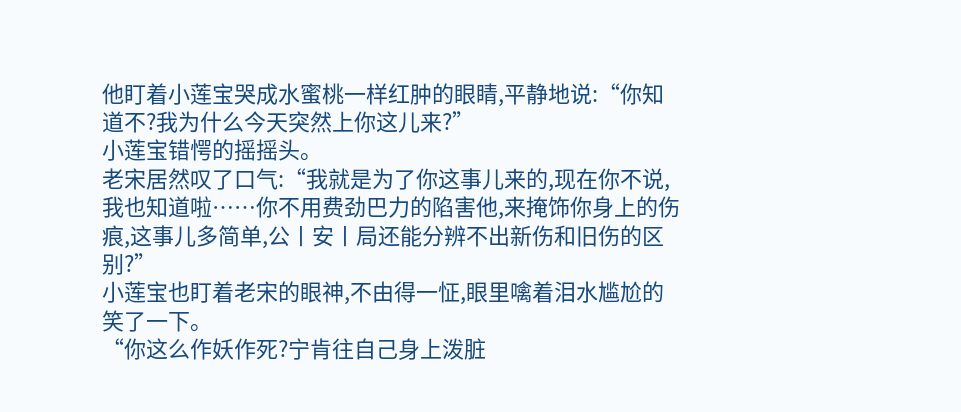他盯着小莲宝哭成水蜜桃一样红肿的眼睛,平静地说:“你知道不?我为什么今天突然上你这儿来?”
小莲宝错愕的摇摇头。
老宋居然叹了口气:“我就是为了你这事儿来的,现在你不说,我也知道啦……你不用费劲巴力的陷害他,来掩饰你身上的伤痕,这事儿多简单,公丨安丨局还能分辨不出新伤和旧伤的区别?”
小莲宝也盯着老宋的眼神,不由得一怔,眼里噙着泪水尴尬的笑了一下。
“你这么作妖作死?宁肯往自己身上泼脏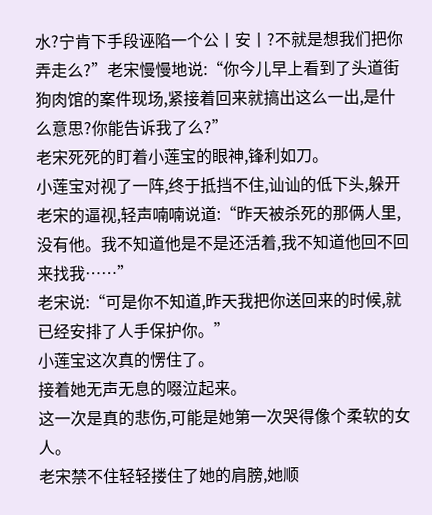水?宁肯下手段诬陷一个公丨安丨?不就是想我们把你弄走么?”老宋慢慢地说:“你今儿早上看到了头道街狗肉馆的案件现场,紧接着回来就搞出这么一出,是什么意思?你能告诉我了么?”
老宋死死的盯着小莲宝的眼神,锋利如刀。
小莲宝对视了一阵,终于抵挡不住,讪讪的低下头,躲开老宋的逼视,轻声喃喃说道:“昨天被杀死的那俩人里,没有他。我不知道他是不是还活着,我不知道他回不回来找我……”
老宋说:“可是你不知道,昨天我把你送回来的时候,就已经安排了人手保护你。”
小莲宝这次真的愣住了。
接着她无声无息的啜泣起来。
这一次是真的悲伤,可能是她第一次哭得像个柔软的女人。
老宋禁不住轻轻搂住了她的肩膀,她顺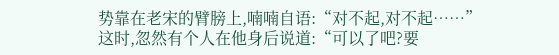势靠在老宋的臂膀上,喃喃自语:“对不起,对不起……”
这时,忽然有个人在他身后说道:“可以了吧?要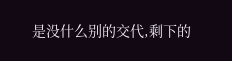是没什么别的交代,剩下的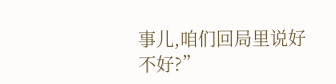事儿,咱们回局里说好不好?”